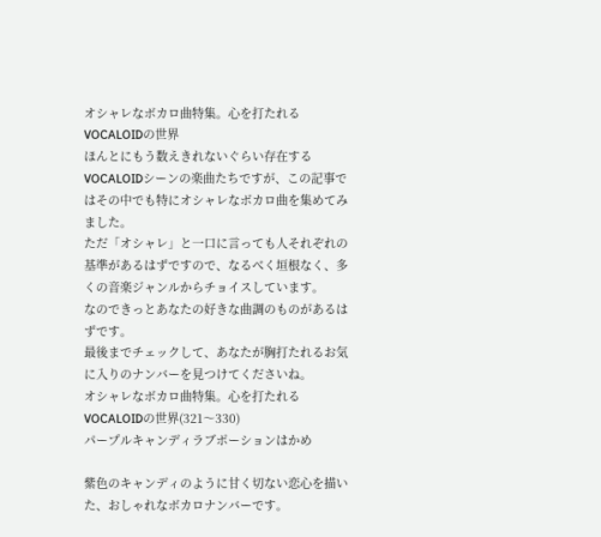オシャレなボカロ曲特集。心を打たれるVOCALOIDの世界
ほんとにもう数えきれないぐらい存在するVOCALOIDシーンの楽曲たちですが、この記事ではその中でも特にオシャレなボカロ曲を集めてみました。
ただ「オシャレ」と一口に言っても人それぞれの基準があるはずですので、なるべく垣根なく、多くの音楽ジャンルからチョイスしています。
なのできっとあなたの好きな曲調のものがあるはずです。
最後までチェックして、あなたが胸打たれるお気に入りのナンバーを見つけてくださいね。
オシャレなボカロ曲特集。心を打たれるVOCALOIDの世界(321〜330)
パープルキャンディラブポーションはかめ

紫色のキャンディのように甘く切ない恋心を描いた、おしゃれなボカロナンバーです。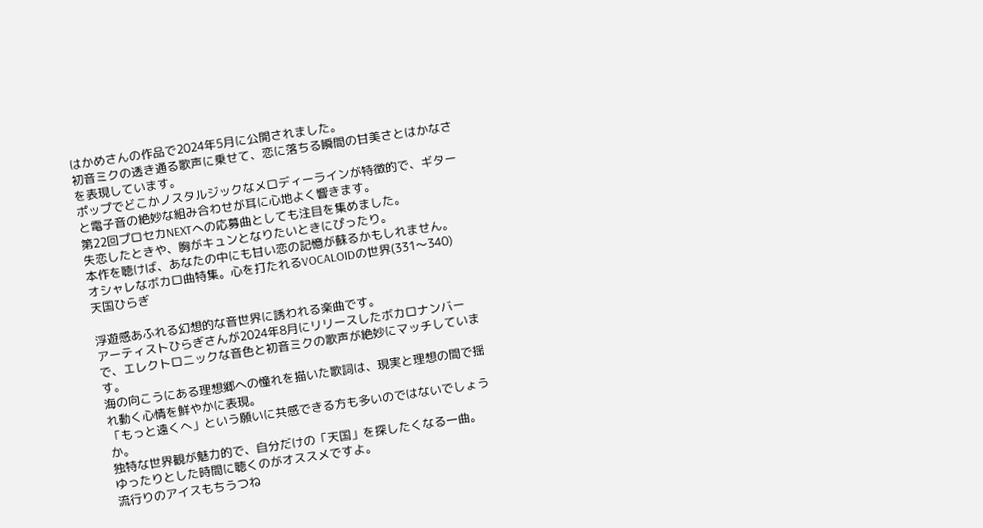はかめさんの作品で2024年5月に公開されました。
初音ミクの透き通る歌声に乗せて、恋に落ちる瞬間の甘美さとはかなさを表現しています。
ポップでどこかノスタルジックなメロディーラインが特徴的で、ギターと電子音の絶妙な組み合わせが耳に心地よく響きます。
第22回プロセカNEXTへの応募曲としても注目を集めました。
失恋したときや、胸がキュンとなりたいときにぴったり。
本作を聴けば、あなたの中にも甘い恋の記憶が蘇るかもしれません。
オシャレなボカロ曲特集。心を打たれるVOCALOIDの世界(331〜340)
天国ひらぎ

浮遊感あふれる幻想的な音世界に誘われる楽曲です。
アーティストひらぎさんが2024年8月にリリースしたボカロナンバーで、エレクトロニックな音色と初音ミクの歌声が絶妙にマッチしています。
海の向こうにある理想郷への憧れを描いた歌詞は、現実と理想の間で揺れ動く心情を鮮やかに表現。
「もっと遠くへ」という願いに共感できる方も多いのではないでしょうか。
独特な世界観が魅力的で、自分だけの「天国」を探したくなる一曲。
ゆったりとした時間に聴くのがオススメですよ。
流行りのアイスもちうつね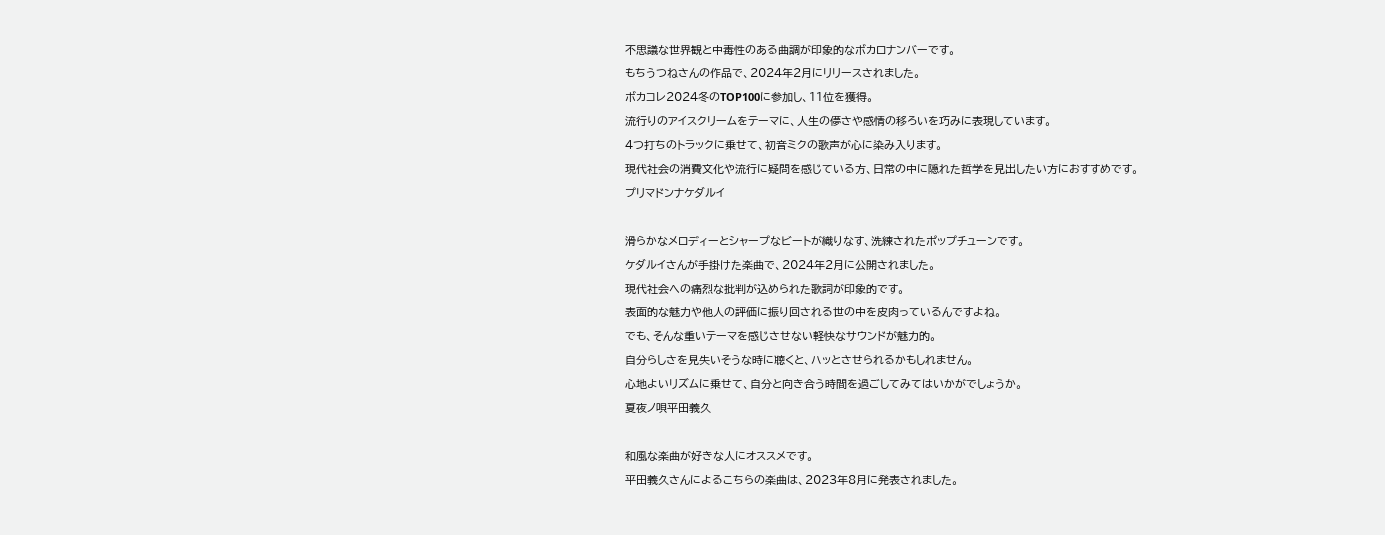不思議な世界観と中毒性のある曲調が印象的なボカロナンバーです。
もちうつねさんの作品で、2024年2月にリリースされました。
ボカコレ2024冬のTOP100に参加し、11位を獲得。
流行りのアイスクリームをテーマに、人生の儚さや感情の移ろいを巧みに表現しています。
4つ打ちのトラックに乗せて、初音ミクの歌声が心に染み入ります。
現代社会の消費文化や流行に疑問を感じている方、日常の中に隠れた哲学を見出したい方におすすめです。
プリマドンナケダルイ

滑らかなメロディーとシャープなビートが織りなす、洗練されたポップチューンです。
ケダルイさんが手掛けた楽曲で、2024年2月に公開されました。
現代社会への痛烈な批判が込められた歌詞が印象的です。
表面的な魅力や他人の評価に振り回される世の中を皮肉っているんですよね。
でも、そんな重いテーマを感じさせない軽快なサウンドが魅力的。
自分らしさを見失いそうな時に聴くと、ハッとさせられるかもしれません。
心地よいリズムに乗せて、自分と向き合う時間を過ごしてみてはいかがでしょうか。
夏夜ノ唄平田義久

和風な楽曲が好きな人にオススメです。
平田義久さんによるこちらの楽曲は、2023年8月に発表されました。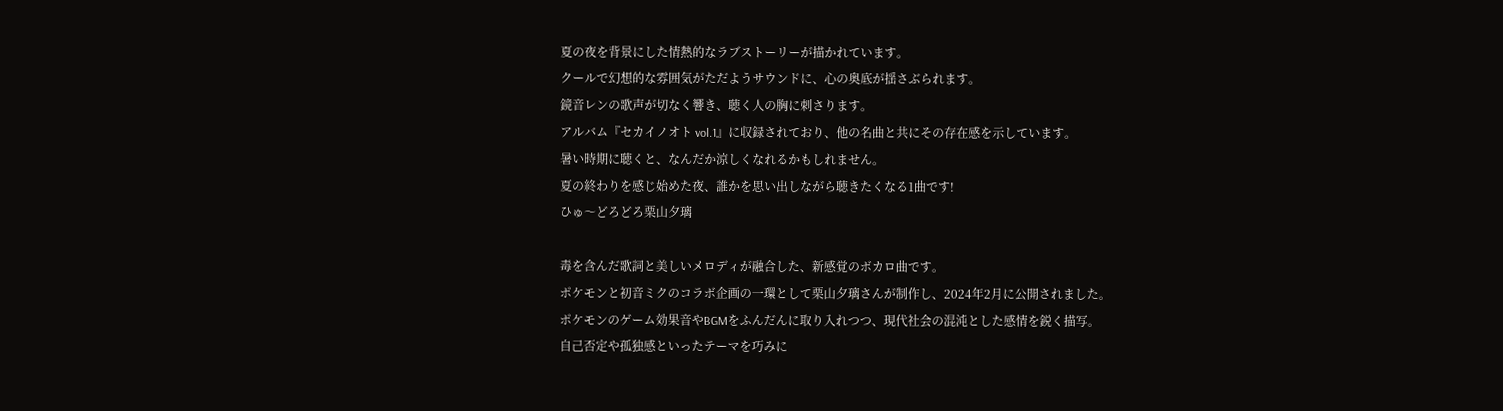夏の夜を背景にした情熱的なラブストーリーが描かれています。
クールで幻想的な雰囲気がただようサウンドに、心の奥底が揺さぶられます。
鏡音レンの歌声が切なく響き、聴く人の胸に刺さります。
アルバム『セカイノオト vol.1』に収録されており、他の名曲と共にその存在感を示しています。
暑い時期に聴くと、なんだか涼しくなれるかもしれません。
夏の終わりを感じ始めた夜、誰かを思い出しながら聴きたくなる1曲です!
ひゅ〜どろどろ栗山夕璃

毒を含んだ歌詞と美しいメロディが融合した、新感覚のボカロ曲です。
ポケモンと初音ミクのコラボ企画の一環として栗山夕璃さんが制作し、2024年2月に公開されました。
ポケモンのゲーム効果音やBGMをふんだんに取り入れつつ、現代社会の混沌とした感情を鋭く描写。
自己否定や孤独感といったテーマを巧みに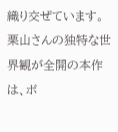織り交ぜています。
栗山さんの独特な世界観が全開の本作は、ボ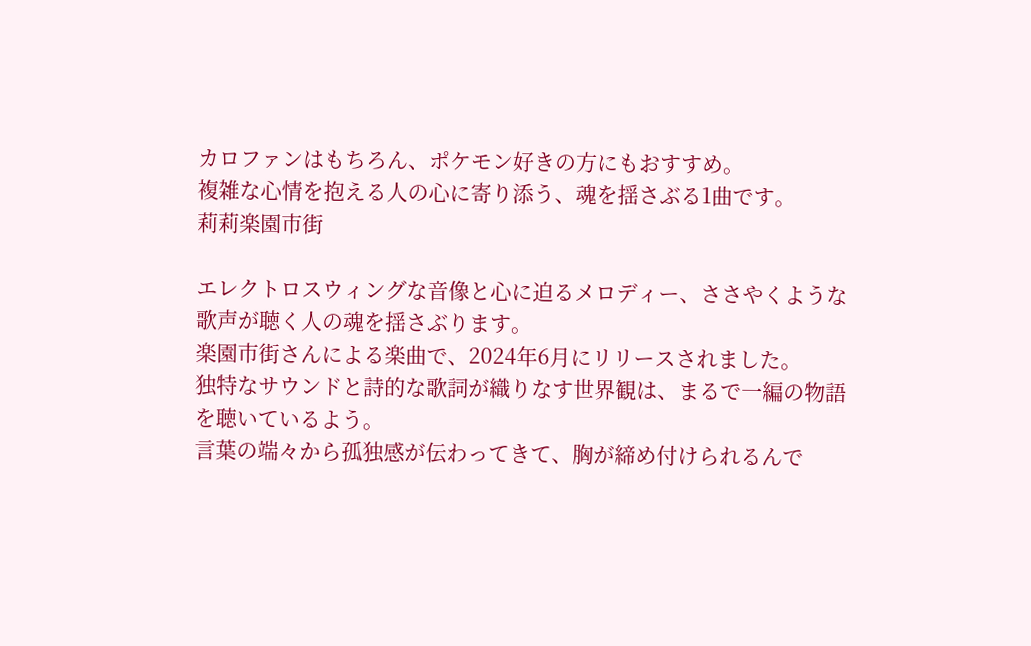カロファンはもちろん、ポケモン好きの方にもおすすめ。
複雑な心情を抱える人の心に寄り添う、魂を揺さぶる1曲です。
莉莉楽園市街

エレクトロスウィングな音像と心に迫るメロディー、ささやくような歌声が聴く人の魂を揺さぶります。
楽園市街さんによる楽曲で、2024年6月にリリースされました。
独特なサウンドと詩的な歌詞が織りなす世界観は、まるで一編の物語を聴いているよう。
言葉の端々から孤独感が伝わってきて、胸が締め付けられるんで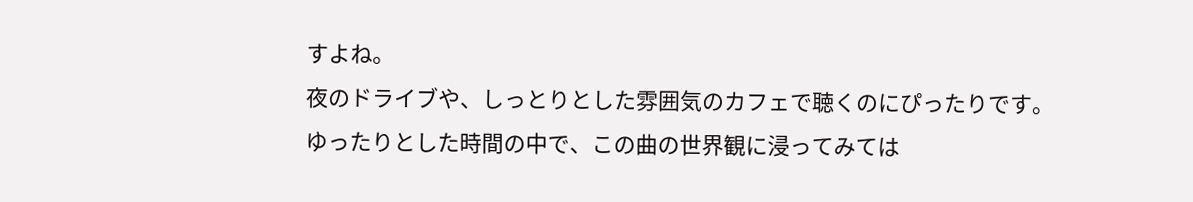すよね。
夜のドライブや、しっとりとした雰囲気のカフェで聴くのにぴったりです。
ゆったりとした時間の中で、この曲の世界観に浸ってみては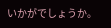いかがでしょうか。